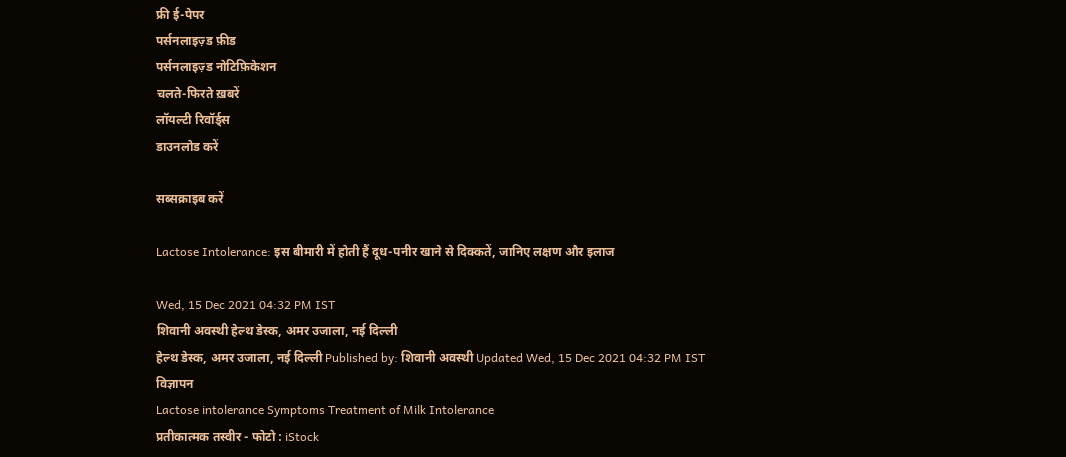फ्री ई-पेपर
पर्सनलाइज़्ड फ़ीड
पर्सनलाइज़्ड नोटिफ़िकेशन
चलते-फिरते ख़बरें
लॉयल्टी रिवॉर्ड्स
डाउनलोड करें

सब्सक्राइब करें

Lactose Intolerance: इस बीमारी में होती हैं दूध-पनीर खाने से दिक्कतें, जानिए लक्षण और इलाज

Wed, 15 Dec 2021 04:32 PM IST
शिवानी अवस्थी हेल्थ डेस्क, अमर उजाला, नई दिल्ली
हेल्थ डेस्क, अमर उजाला, नई दिल्ली Published by: शिवानी अवस्थी Updated Wed, 15 Dec 2021 04:32 PM IST
विज्ञापन
Lactose intolerance Symptoms Treatment of Milk Intolerance
प्रतीकात्मक तस्वीर - फोटो : iStock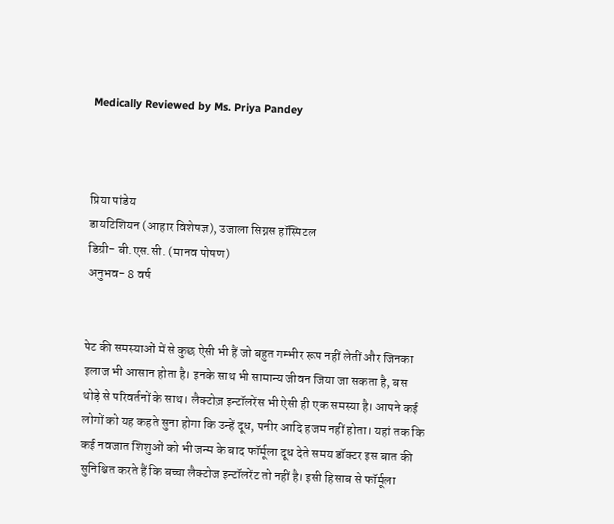Medically Reviewed by Ms. Priya Pandey



प्रिया पांडेय
डायटिशियन (आहार विशेषज्ञ), उजाला सिग्नस हॉस्पिटल
डिग्री- बी.एस.सी. (मानव पोषण)
अनुभव- 8 वर्ष


पेट की समस्याओं में से कुछ ऐसी भी हैं जो बहुत गम्भीर रूप नहीं लेतीं और जिनका इलाज भी आसान होता है। इनके साथ भी सामान्य जीवन जिया जा सकता है, बस थोड़े से परिवर्तनों के साथ। लैक्टोज़ इन्टॉलरेंस भी ऐसी ही एक समस्या है। आपने कई लोगों को यह कहते सुना होगा कि उन्हें दूध, पनीर आदि हजम नहीं होता। यहां तक कि कई नवजात शिशुओं को भी जन्म के बाद फॉर्मूला दूध देते समय डॉक्टर इस बात की सुनिश्चित करते हैं कि बच्चा लैक्टोज इन्टॉलरेंट तो नहीं है। इसी हिसाब से फॉर्मूला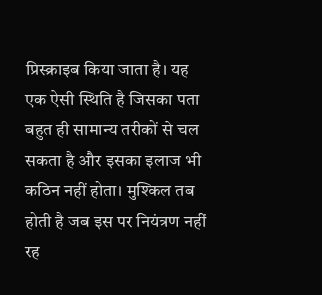प्रिस्क्राइब किया जाता है। यह एक ऐसी स्थिति है जिसका पता बहुत ही सामान्य तरीकों से चल सकता है और इसका इलाज भी कठिन नहीं होता। मुश्किल तब होती है जब इस पर नियंत्रण नहीं रह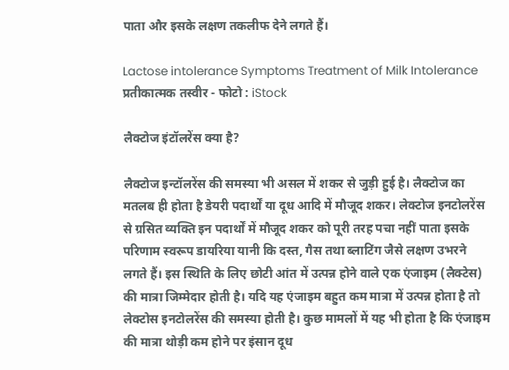पाता और इसके लक्षण तकलीफ देने लगते हैं।

Lactose intolerance Symptoms Treatment of Milk Intolerance
प्रतीकात्मक तस्वीर - फोटो : iStock

लैक्टोज इंटॉलरेंस क्या है?

लैक्टोज इन्टॉलरेंस की समस्या भी असल में शकर से जुड़ी हुई है। लैक्टोज का मतलब ही होता है डेयरी पदार्थों या दूध आदि में मौजूद शकर। लेक्टोज इनटोलरेंस से ग्रसित व्यक्ति इन पदार्थों में मौजूद शकर को पूरी तरह पचा नहीं पाता इसके परिणाम स्वरूप डायरिया यानी कि दस्त, गैस तथा ब्लाटिंग जैसे लक्षण उभरने लगते हैं। इस स्थिति के लिए छोटी आंत में उत्पन्न होने वाले एक एंजाइम (लैक्टेस) की मात्रा जिम्मेदार होती है। यदि यह एंजाइम बहुत कम मात्रा में उत्पन्न होता है तो लेक्टोस इनटोलरेंस की समस्या होती है। कुछ मामलों में यह भी होता है कि एंजाइम की मात्रा थोड़ी कम होने पर इंसान दूध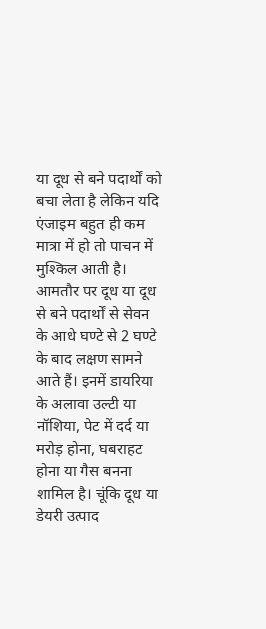या दूध से बने पदार्थों को बचा लेता है लेकिन यदि एंजाइम बहुत ही कम मात्रा में हो तो पाचन में मुश्किल आती है। आमतौर पर दूध या दूध से बने पदार्थों से सेवन के आधे घण्टे से 2 घण्टे के बाद लक्षण सामने आते हैं। इनमें डायरिया के अलावा उल्टी या नॉशिया, पेट में दर्द या मरोड़ होना, घबराहट होना या गैस बनना शामिल है। चूंकि दूध या डेयरी उत्पाद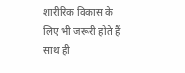शारीरिक विकास के लिए भी जरूरी होते हैं साथ ही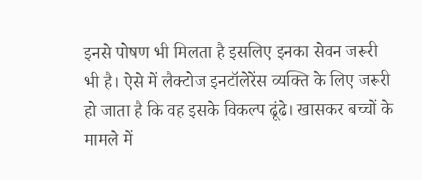इनसे पोषण भी मिलता है इसलिए इनका सेवन जरूरी भी है। ऐसे में लैक्टोज इनटॉलेरेंस व्यक्ति के लिए जरूरी हो जाता है कि वह इसके विकल्प ढूंढे। खासकर बच्चों के मामले में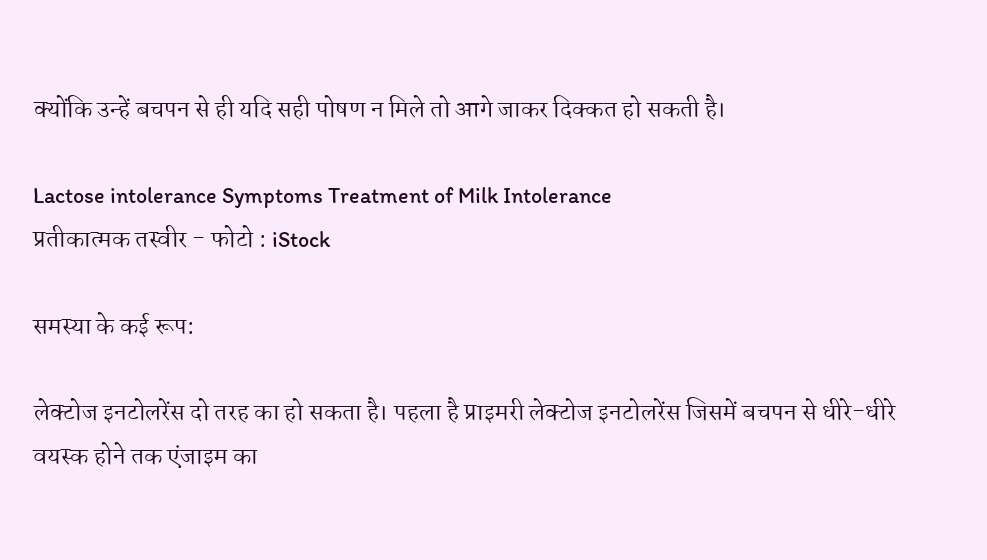क्योंकि उन्हें बचपन से ही यदि सही पोषण न मिले तो आगे जाकर दिक्कत हो सकती है।

Lactose intolerance Symptoms Treatment of Milk Intolerance
प्रतीकात्मक तस्वीर - फोटो : iStock

समस्या के कई रूप:

लेक्टोज इनटोलरेंस दो तरह का हो सकता है। पहला है प्राइमरी लेक्टोज इनटोलरेंस जिसमें बचपन से धीरे-धीरे वयस्क होने तक एंजाइम का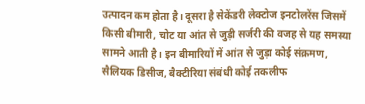उत्पादन कम होता है। दूसरा है सेकेंडरी लेक्टोज इनटोलरेंस जिसमें किसी बीमारी, चोट या आंत से जुड़ी सर्जरी की वजह से यह समस्या सामने आती है। इन बीमारियों में आंत से जुड़ा कोई संक्रमण, सैलियक डिसीज, बैक्टीरिया संबंधी कोई तकलीफ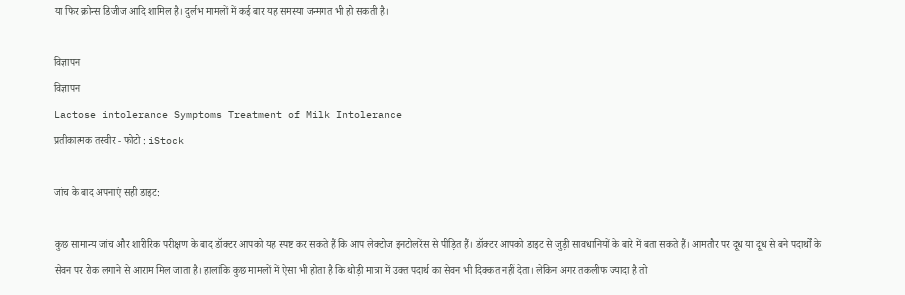या फिर क्रोन्स डिजीज आदि शामिल है। दुर्लभ मामलों में कई बार यह समस्या जन्मगत भी हो सकती है।

विज्ञापन
विज्ञापन
Lactose intolerance Symptoms Treatment of Milk Intolerance
प्रतीकात्मक तस्वीर - फोटो : iStock

जांच के बाद अपनाएं सही डाइट:

कुछ सामान्य जांच और शारीरिक परीक्षण के बाद डॉक्टर आपको यह स्पष्ट कर सकते हैं कि आप लेक्टोज इनटोलरेंस से पीड़ित हैं। डॉक्टर आपको डाइट से जुड़ी सावधानियों के बारे में बता सकते हैं। आमतौर पर दूध या दूध से बने पदार्थों के सेवन पर रोक लगाने से आराम मिल जाता है। हालांकि कुछ मामलों में ऐसा भी होता है कि थोड़ी मात्रा में उक्त पदार्थ का सेवन भी दिक्कत नहीं देता। लेकिन अगर तकलीफ ज्यादा है तो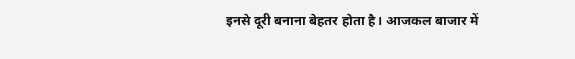इनसे दूरी बनाना बेहतर होता है। आजकल बाजार में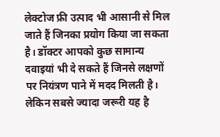लेक्टोज फ्री उत्पाद भी आसानी से मिल जाते हैं जिनका प्रयोग किया जा सकता है। डॉक्टर आपको कुछ सामान्य दवाइयां भी दे सकते हैं जिनसे लक्षणों पर नियंत्रण पाने में मदद मिलती है। लेकिन सबसे ज्यादा जरूरी यह है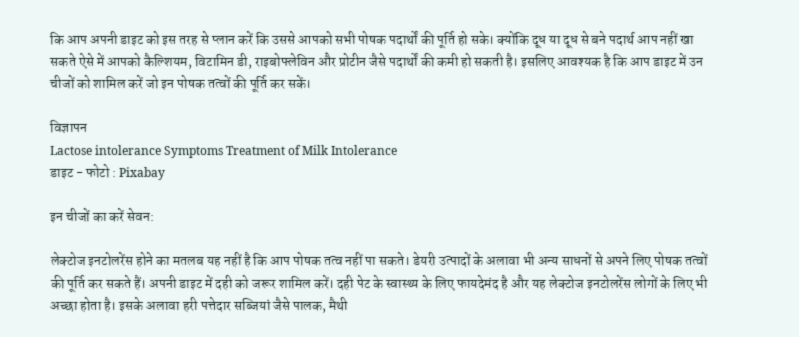कि आप अपनी डाइट को इस तरह से प्लान करें कि उससे आपको सभी पोषक पदार्थों की पूर्ति हो सके। क्योंकि दूध या दूध से बने पदार्थ आप नहीं खा सकते ऐसे में आपको कैल्शियम, विटामिन डी, राइबोफ्लेविन और प्रोटीन जैसे पदार्थों की कमी हो सकती है। इसलिए आवश्यक है कि आप डाइट में उन चीजों को शामिल करें जो इन पोषक तत्वों की पूर्ति कर सकें।

विज्ञापन
Lactose intolerance Symptoms Treatment of Milk Intolerance
डाइट - फोटो : Pixabay

इन चीजों का करें सेवन:

लेक्टोज इनटोलरेंस होने का मतलब यह नहीं है कि आप पोषक तत्व नहीं पा सकते। डेयरी उत्पादों के अलावा भी अन्य साधनों से अपने लिए पोषक तत्वों की पूर्ति कर सकते हैं। अपनी डाइट में दही को जरूर शामिल करें। दही पेट के स्वास्थ्य के लिए फायदेमंद है और यह लेक्टोज इनटोलरेंस लोगों के लिए भी अच्छा होता है। इसके अलावा हरी पत्तेदार सब्जियां जैसे पालक, मैथी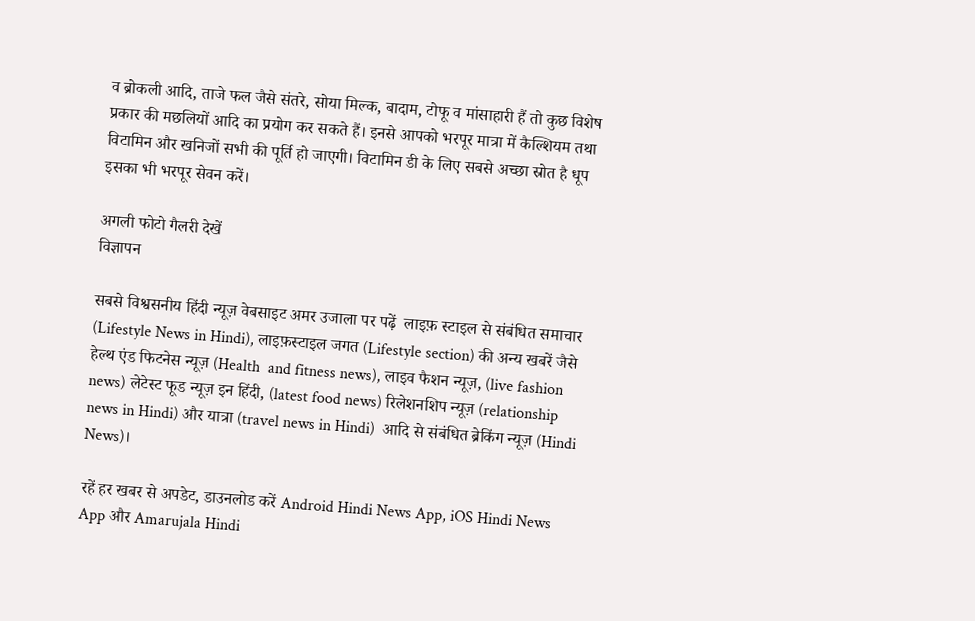व ब्रोकली आदि, ताजे फल जैसे संतरे, सोया मिल्क, बादाम, टोफू व मांसाहारी हैं तो कुछ विशेष प्रकार की मछलियों आदि का प्रयोग कर सकते हैं। इनसे आपको भरपूर मात्रा में कैल्शियम तथा विटामिन और खनिजों सभी की पूर्ति हो जाएगी। विटामिन डी के लिए सबसे अच्छा स्रोत है धूप इसका भी भरपूर सेवन करें।

अगली फोटो गैलरी देखें
विज्ञापन

सबसे विश्वसनीय हिंदी न्यूज़ वेबसाइट अमर उजाला पर पढ़ें  लाइफ़ स्टाइल से संबंधित समाचार (Lifestyle News in Hindi), लाइफ़स्टाइल जगत (Lifestyle section) की अन्य खबरें जैसे हेल्थ एंड फिटनेस न्यूज़ (Health  and fitness news), लाइव फैशन न्यूज़, (live fashion news) लेटेस्ट फूड न्यूज़ इन हिंदी, (latest food news) रिलेशनशिप न्यूज़ (relationship news in Hindi) और यात्रा (travel news in Hindi)  आदि से संबंधित ब्रेकिंग न्यूज़ (Hindi News)।

रहें हर खबर से अपडेट, डाउनलोड करें Android Hindi News App, iOS Hindi News App और Amarujala Hindi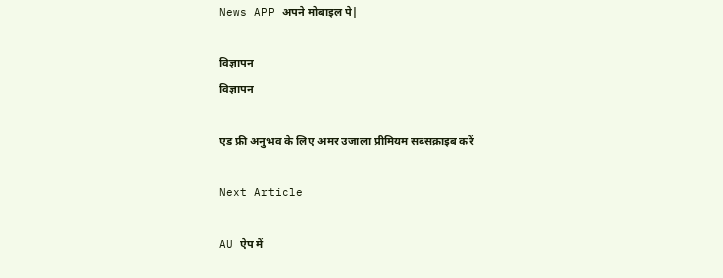News APP अपने मोबाइल पे|

विज्ञापन
विज्ञापन

एड फ्री अनुभव के लिए अमर उजाला प्रीमियम सब्सक्राइब करें

Next Article

AU ऐप में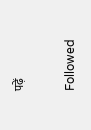पढ़ें

Followed